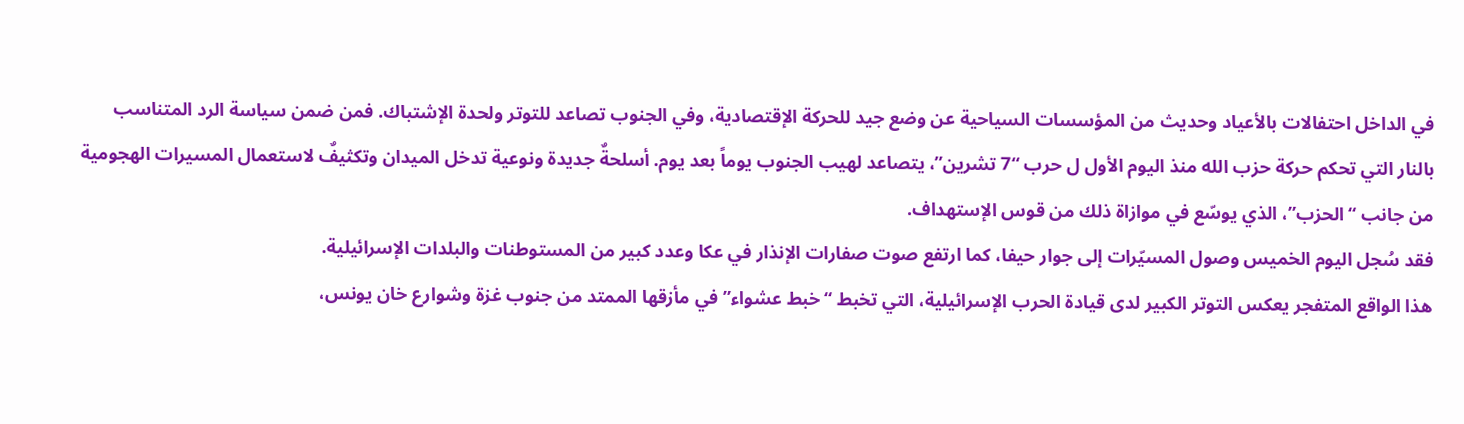في الداخل احتفالات بالأعياد وحديث من المؤسسات السياحية عن وضع جيد للحركة الإقتصادية، وفي الجنوب تصاعد للتوتر ولحدة الإشتباك. فمن ضمن سياسة الرد المتناسب بالنار التي تحكم حركة حزب الله منذ اليوم الأول ل حرب “7 تشرين”، يتصاعد لهيب الجنوب يوماً بعد يوم. أسلحةٌ جديدة ونوعية تدخل الميدان وتكثيفٌ لاستعمال المسيرات الهجومية من جانب “الحزب”، الذي يوسّع في موازاة ذلك من قوس الإستهداف.
فقد سُجل اليوم الخميس وصول المسيّرات إلى جوار حيفا، كما ارتفع صوت صفارات الإنذار في عكا وعدد كبير من المستوطنات والبلدات الإسرائيلية.
هذا الواقع المتفجر يعكس التوتر الكبير لدى قيادة الحرب الإسرائيلية، التي تخبط “خبط عشواء” في مأزقها الممتد من جنوب غزة وشوارع خان يونس،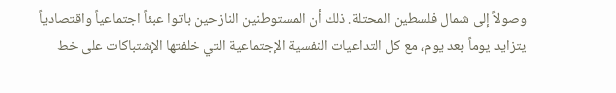وصولاً إلى شمال فلسطين المحتلة. ذلك أن المستوطنين النازحين باتوا عبئاً اجتماعياً واقتصادياً يتزايد يوماً بعد يوم، مع كل التداعيات النفسية الإجتماعية التي خلفتها الإشتباكات على خط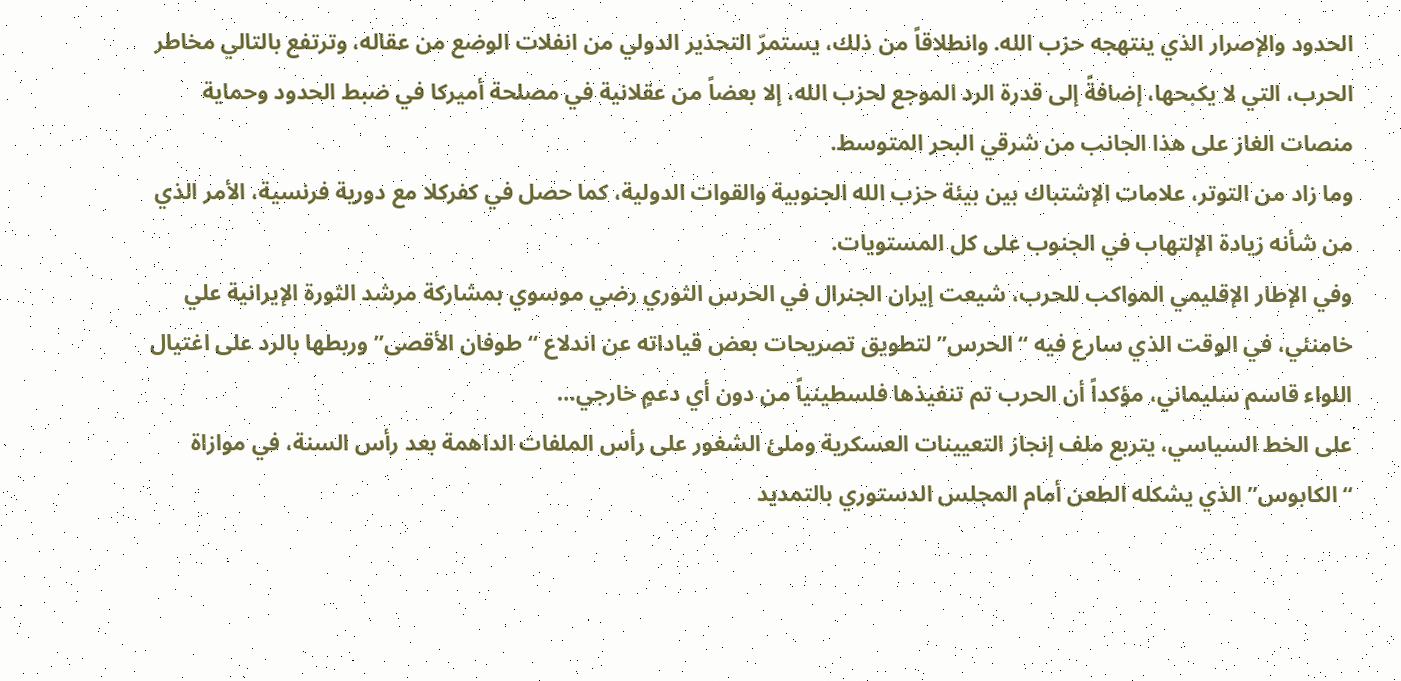الحدود والإصرار الذي ينتهجه حزب الله. وانطلاقاً من ذلك، يستمرّ التحذير الدولي من انفلات الوضع من عقاله، وترتفع بالتالي مخاطر الحرب، التي لا يكبحها، إضافةً إلى قدرة الرد الموجع لحزب الله، إلا بعضاً من عقلانية في مصلحة أميركا في ضبط الحدود وحماية منصات الغاز على هذا الجانب من شرقي البحر المتوسط.
وما زاد من التوتر، علامات الإشتباك بين بيئة حزب الله الجنوبية والقوات الدولية، كما حصل في كفركلا مع دورية فرنسية، الأمر الذي من شأنه زيادة الإلتهاب في الجنوب على كل المستويات.
وفي الإطار الإقليمي المواكب للحرب، شيعت إيران الجنرال في الحرس الثوري رضي موسوي بمشاركة مرشد الثورة الإيرانية علي خامنئي، في الوقت الذي سارع فيه “الحرس” لتطويق تصريحات بعض قياداته عن اندلاع “طوفان الأقصى” وربطها بالرد على اغتيال اللواء قاسم سليماني، مؤكداً أن الحرب تم تنفيذها فلسطينياً من دون أي دعمٍ خارجي…
على الخط السياسي، يتربع ملف إنجاز التعيينات العسكرية وملئ الشغور على رأس الملفات الداهمة بعد رأس السنة، في موازاة “الكابوس” الذي يشكله الطعن أمام المجلس الدستوري بالتمديد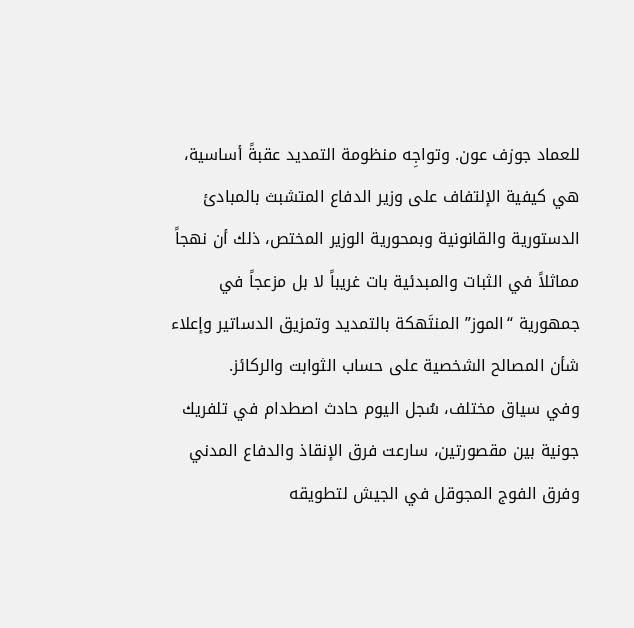للعماد جوزف عون. وتواجِه منظومة التمديد عقبةً أساسية، هي كيفية الإلتفاف على وزير الدفاع المتشبث بالمبادئ الدستورية والقانونية وبمحورية الوزير المختص، ذلك أن نهجاً مماثلاً في الثبات والمبدئية بات غريباً لا بل مزعجاً في جمهورية “الموز” المنتَهكة بالتمديد وتمزيق الدساتير وإعلاء شأن المصالح الشخصية على حساب الثوابت والركائز.
وفي سياق مختلف، سُجل اليوم حادث اصطدام في تلفريك جونية بين مقصورتين، سارعت فرق الإنقاذ والدفاع المدني وفرق الفوج المجوقل في الجيش لتطويقه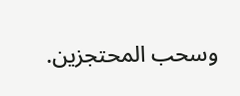وسحب المحتجزين.